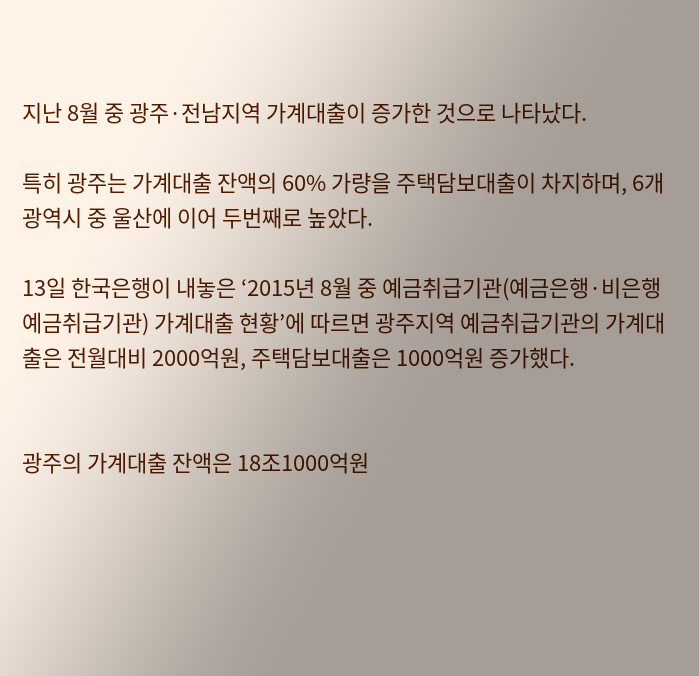지난 8월 중 광주·전남지역 가계대출이 증가한 것으로 나타났다.

특히 광주는 가계대출 잔액의 60% 가량을 주택담보대출이 차지하며, 6개 광역시 중 울산에 이어 두번째로 높았다.

13일 한국은행이 내놓은 ‘2015년 8월 중 예금취급기관(예금은행·비은행예금취급기관) 가계대출 현황’에 따르면 광주지역 예금취급기관의 가계대출은 전월대비 2000억원, 주택담보대출은 1000억원 증가했다.


광주의 가계대출 잔액은 18조1000억원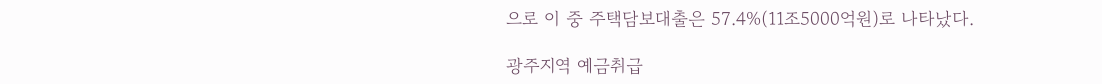으로 이 중 주택담보대출은 57.4%(11조5000억원)로 나타났다.

광주지역 예금취급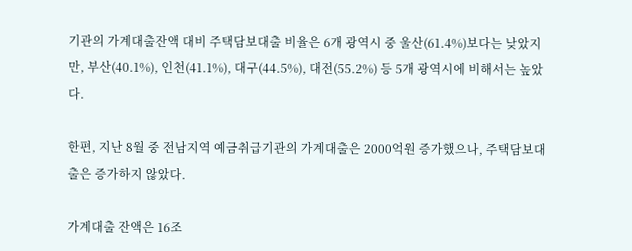기관의 가계대출잔액 대비 주택담보대출 비율은 6개 광역시 중 울산(61.4%)보다는 낮았지만, 부산(40.1%), 인천(41.1%), 대구(44.5%), 대전(55.2%) 등 5개 광역시에 비해서는 높았다.

한편, 지난 8월 중 전남지역 예금취급기관의 가계대출은 2000억원 증가했으나, 주택담보대출은 증가하지 않았다.

가계대출 잔액은 16조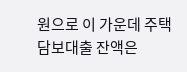원으로 이 가운데 주택담보대출 잔액은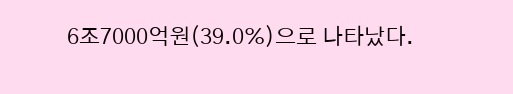6조7000억원(39.0%)으로 나타났다.